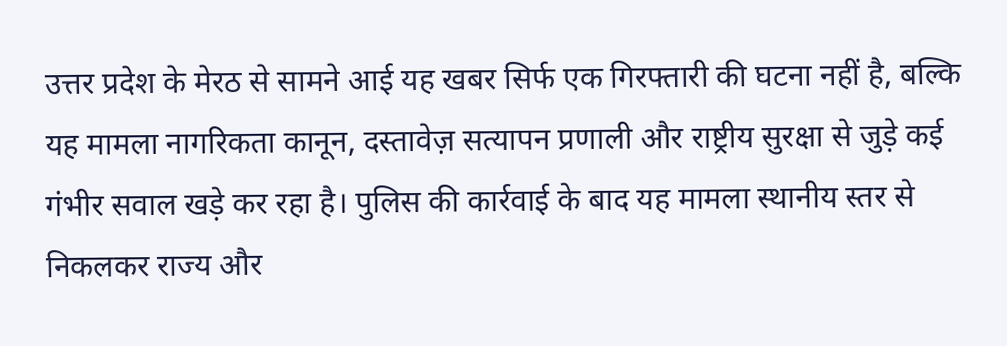उत्तर प्रदेश के मेरठ से सामने आई यह खबर सिर्फ एक गिरफ्तारी की घटना नहीं है, बल्कि यह मामला नागरिकता कानून, दस्तावेज़ सत्यापन प्रणाली और राष्ट्रीय सुरक्षा से जुड़े कई गंभीर सवाल खड़े कर रहा है। पुलिस की कार्रवाई के बाद यह मामला स्थानीय स्तर से निकलकर राज्य और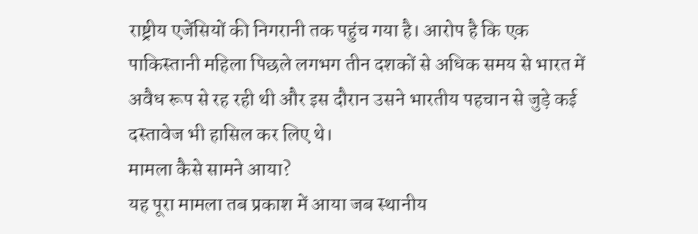राष्ट्रीय एजेंसियों की निगरानी तक पहुंच गया है। आरोप है कि एक पाकिस्तानी महिला पिछले लगभग तीन दशकों से अधिक समय से भारत में अवैध रूप से रह रही थी और इस दौरान उसने भारतीय पहचान से जुड़े कई दस्तावेज भी हासिल कर लिए थे।
मामला कैसे सामने आया?
यह पूरा मामला तब प्रकाश में आया जब स्थानीय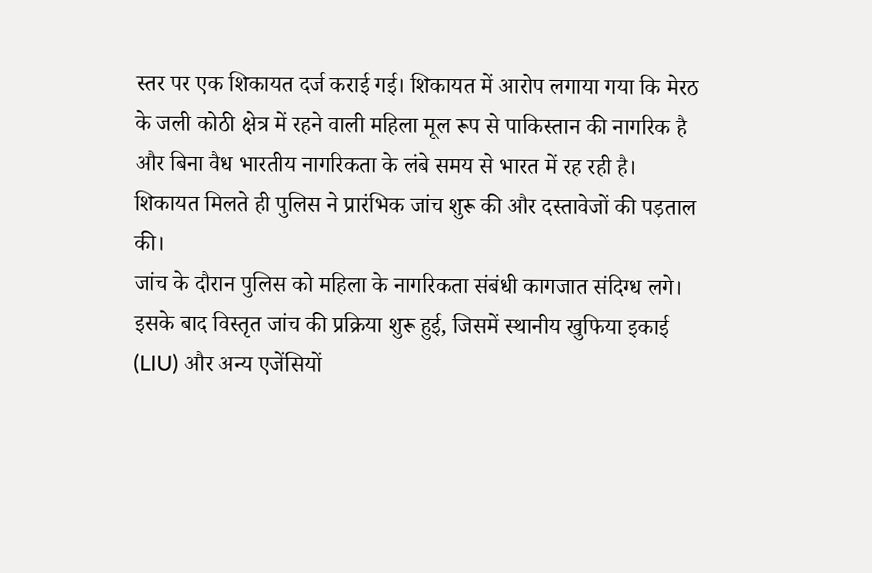स्तर पर एक शिकायत दर्ज कराई गई। शिकायत में आरोप लगाया गया कि मेरठ के जली कोठी क्षेत्र में रहने वाली महिला मूल रूप से पाकिस्तान की नागरिक है और बिना वैध भारतीय नागरिकता के लंबे समय से भारत में रह रही है। शिकायत मिलते ही पुलिस ने प्रारंभिक जांच शुरू की और दस्तावेजों की पड़ताल की।
जांच के दौरान पुलिस को महिला के नागरिकता संबंधी कागजात संदिग्ध लगे। इसके बाद विस्तृत जांच की प्रक्रिया शुरू हुई, जिसमें स्थानीय खुफिया इकाई (LIU) और अन्य एजेंसियों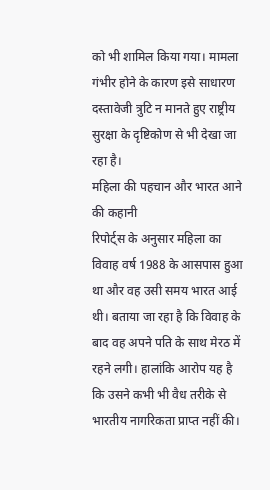को भी शामिल किया गया। मामला गंभीर होने के कारण इसे साधारण दस्तावेजी त्रुटि न मानते हुए राष्ट्रीय सुरक्षा के दृष्टिकोण से भी देखा जा रहा है।
महिला की पहचान और भारत आने की कहानी
रिपोर्ट्स के अनुसार महिला का विवाह वर्ष 1988 के आसपास हुआ था और वह उसी समय भारत आई थी। बताया जा रहा है कि विवाह के बाद वह अपने पति के साथ मेरठ में रहने लगी। हालांकि आरोप यह है कि उसने कभी भी वैध तरीके से भारतीय नागरिकता प्राप्त नहीं की।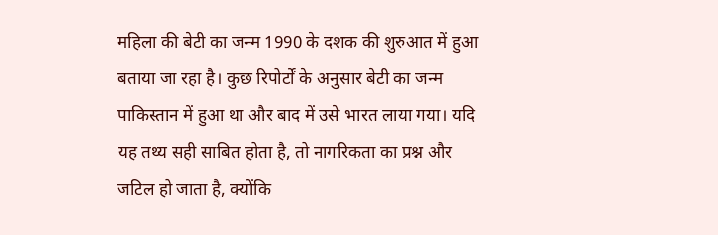महिला की बेटी का जन्म 1990 के दशक की शुरुआत में हुआ बताया जा रहा है। कुछ रिपोर्टों के अनुसार बेटी का जन्म पाकिस्तान में हुआ था और बाद में उसे भारत लाया गया। यदि यह तथ्य सही साबित होता है, तो नागरिकता का प्रश्न और जटिल हो जाता है, क्योंकि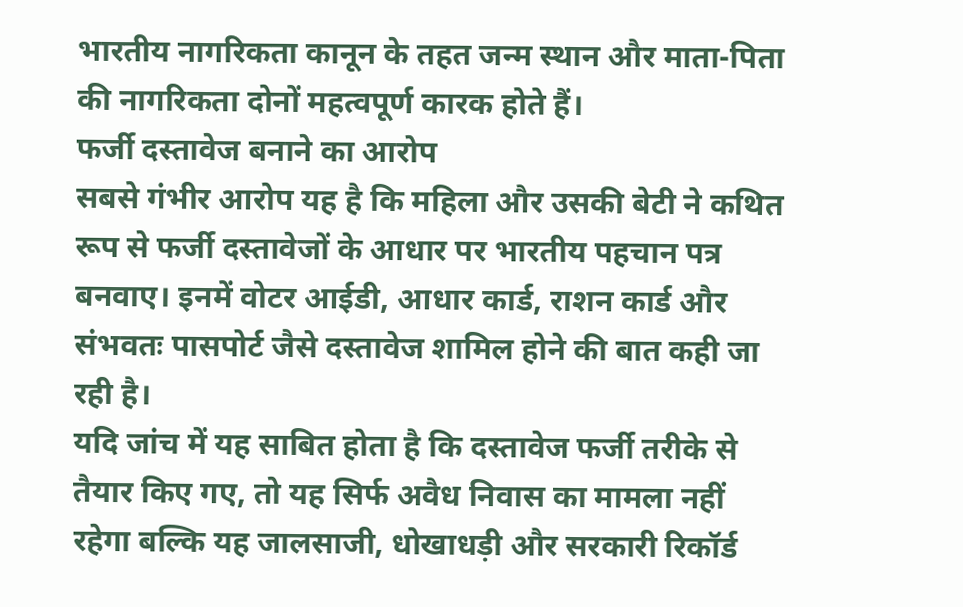भारतीय नागरिकता कानून के तहत जन्म स्थान और माता-पिता की नागरिकता दोनों महत्वपूर्ण कारक होते हैं।
फर्जी दस्तावेज बनाने का आरोप
सबसे गंभीर आरोप यह है कि महिला और उसकी बेटी ने कथित रूप से फर्जी दस्तावेजों के आधार पर भारतीय पहचान पत्र बनवाए। इनमें वोटर आईडी, आधार कार्ड, राशन कार्ड और संभवतः पासपोर्ट जैसे दस्तावेज शामिल होने की बात कही जा रही है।
यदि जांच में यह साबित होता है कि दस्तावेज फर्जी तरीके से तैयार किए गए, तो यह सिर्फ अवैध निवास का मामला नहीं रहेगा बल्कि यह जालसाजी, धोखाधड़ी और सरकारी रिकॉर्ड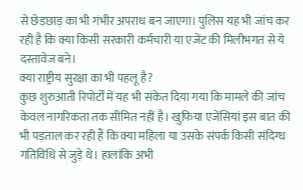से छेड़छाड़ का भी गंभीर अपराध बन जाएगा। पुलिस यह भी जांच कर रही है कि क्या किसी सरकारी कर्मचारी या एजेंट की मिलीभगत से ये दस्तावेज बने।
क्या राष्ट्रीय सुरक्षा का भी पहलू है?
कुछ शुरुआती रिपोर्टों में यह भी संकेत दिया गया कि मामले की जांच केवल नागरिकता तक सीमित नहीं है। खुफिया एजेंसियां इस बात की भी पड़ताल कर रही हैं कि क्या महिला या उसके संपर्क किसी संदिग्ध गतिविधि से जुड़े थे। हालांकि अभी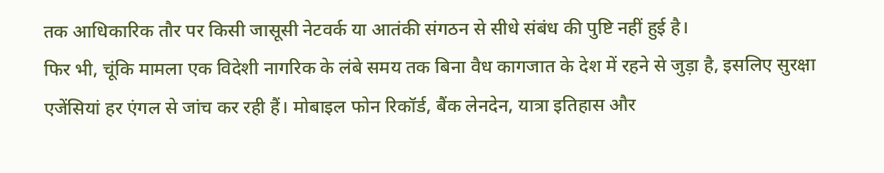तक आधिकारिक तौर पर किसी जासूसी नेटवर्क या आतंकी संगठन से सीधे संबंध की पुष्टि नहीं हुई है।
फिर भी, चूंकि मामला एक विदेशी नागरिक के लंबे समय तक बिना वैध कागजात के देश में रहने से जुड़ा है, इसलिए सुरक्षा एजेंसियां हर एंगल से जांच कर रही हैं। मोबाइल फोन रिकॉर्ड, बैंक लेनदेन, यात्रा इतिहास और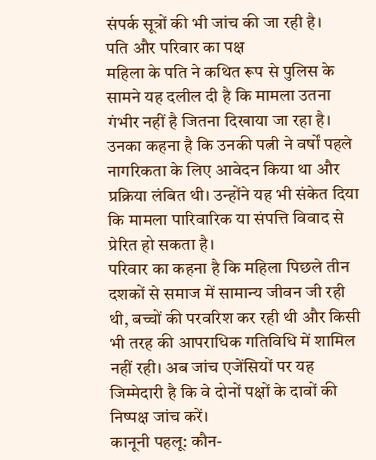संपर्क सूत्रों की भी जांच की जा रही है।
पति और परिवार का पक्ष
महिला के पति ने कथित रूप से पुलिस के सामने यह दलील दी है कि मामला उतना गंभीर नहीं है जितना दिखाया जा रहा है। उनका कहना है कि उनकी पत्नी ने वर्षों पहले नागरिकता के लिए आवेदन किया था और प्रक्रिया लंबित थी। उन्होंने यह भी संकेत दिया कि मामला पारिवारिक या संपत्ति विवाद से प्रेरित हो सकता है।
परिवार का कहना है कि महिला पिछले तीन दशकों से समाज में सामान्य जीवन जी रही थी, बच्चों की परवरिश कर रही थी और किसी भी तरह की आपराधिक गतिविधि में शामिल नहीं रही। अब जांच एजेंसियों पर यह जिम्मेदारी है कि वे दोनों पक्षों के दावों की निष्पक्ष जांच करें।
कानूनी पहलू: कौन-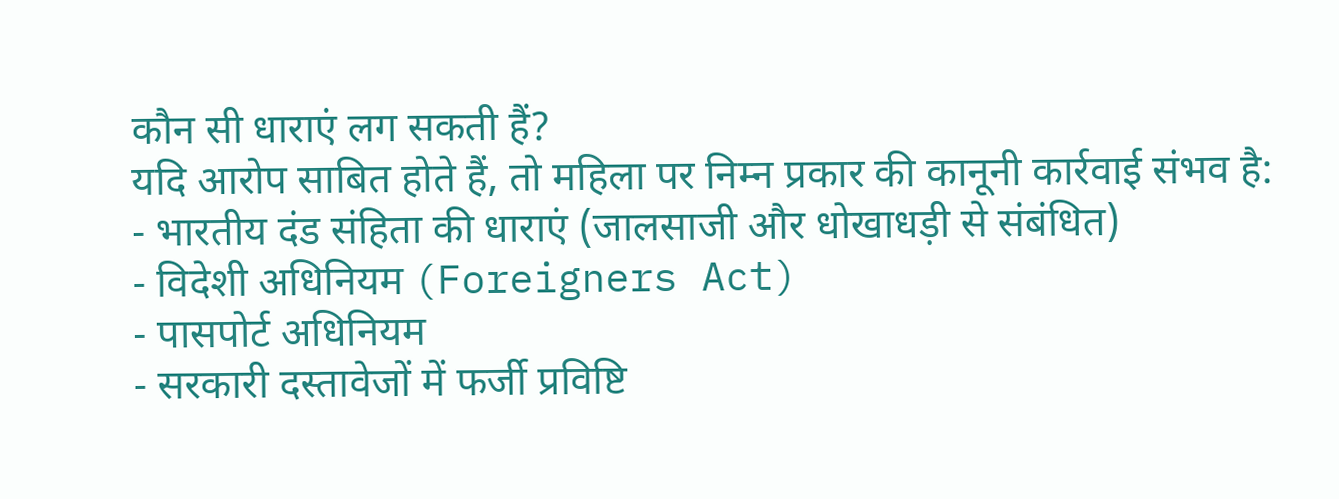कौन सी धाराएं लग सकती हैं?
यदि आरोप साबित होते हैं, तो महिला पर निम्न प्रकार की कानूनी कार्रवाई संभव है:
- भारतीय दंड संहिता की धाराएं (जालसाजी और धोखाधड़ी से संबंधित)
- विदेशी अधिनियम (Foreigners Act)
- पासपोर्ट अधिनियम
- सरकारी दस्तावेजों में फर्जी प्रविष्टि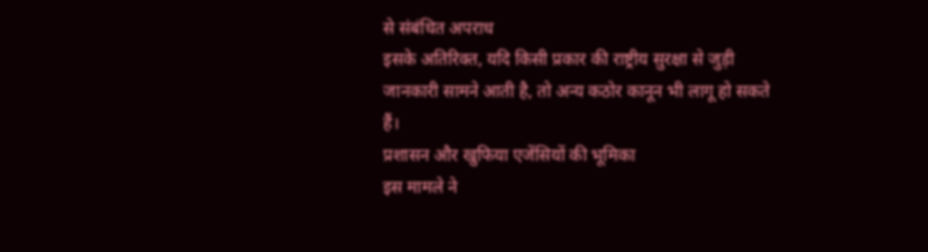से संबंधित अपराध
इसके अतिरिक्त, यदि किसी प्रकार की राष्ट्रीय सुरक्षा से जुड़ी जानकारी सामने आती है, तो अन्य कठोर कानून भी लागू हो सकते हैं।
प्रशासन और खुफिया एजेंसियों की भूमिका
इस मामले ने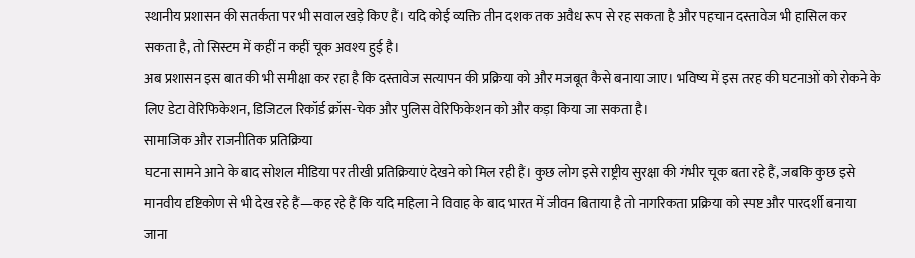स्थानीय प्रशासन की सतर्कता पर भी सवाल खड़े किए हैं। यदि कोई व्यक्ति तीन दशक तक अवैध रूप से रह सकता है और पहचान दस्तावेज भी हासिल कर सकता है, तो सिस्टम में कहीं न कहीं चूक अवश्य हुई है।
अब प्रशासन इस बात की भी समीक्षा कर रहा है कि दस्तावेज सत्यापन की प्रक्रिया को और मजबूत कैसे बनाया जाए। भविष्य में इस तरह की घटनाओं को रोकने के लिए डेटा वेरिफिकेशन, डिजिटल रिकॉर्ड क्रॉस-चेक और पुलिस वेरिफिकेशन को और कड़ा किया जा सकता है।
सामाजिक और राजनीतिक प्रतिक्रिया
घटना सामने आने के बाद सोशल मीडिया पर तीखी प्रतिक्रियाएं देखने को मिल रही हैं। कुछ लोग इसे राष्ट्रीय सुरक्षा की गंभीर चूक बता रहे हैं, जबकि कुछ इसे मानवीय दृष्टिकोण से भी देख रहे हैं—कह रहे हैं कि यदि महिला ने विवाह के बाद भारत में जीवन बिताया है तो नागरिकता प्रक्रिया को स्पष्ट और पारदर्शी बनाया जाना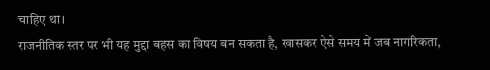चाहिए था।
राजनीतिक स्तर पर भी यह मुद्दा बहस का विषय बन सकता है, खासकर ऐसे समय में जब नागरिकता,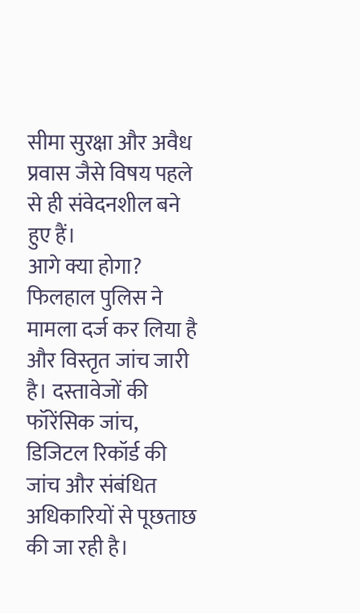सीमा सुरक्षा और अवैध प्रवास जैसे विषय पहले से ही संवेदनशील बने हुए हैं।
आगे क्या होगा?
फिलहाल पुलिस ने मामला दर्ज कर लिया है और विस्तृत जांच जारी है। दस्तावेजों की फॉरेंसिक जांच, डिजिटल रिकॉर्ड की जांच और संबंधित अधिकारियों से पूछताछ की जा रही है।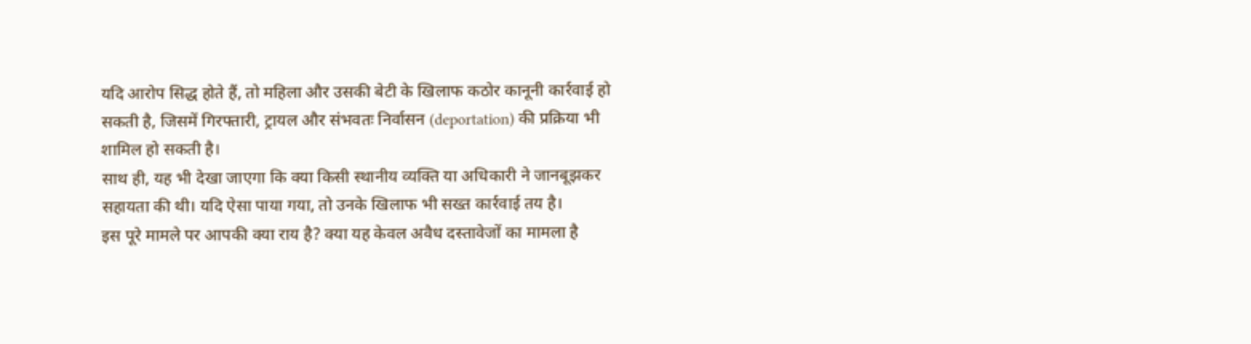यदि आरोप सिद्ध होते हैं, तो महिला और उसकी बेटी के खिलाफ कठोर कानूनी कार्रवाई हो सकती है, जिसमें गिरफ्तारी, ट्रायल और संभवतः निर्वासन (deportation) की प्रक्रिया भी शामिल हो सकती है।
साथ ही, यह भी देखा जाएगा कि क्या किसी स्थानीय व्यक्ति या अधिकारी ने जानबूझकर सहायता की थी। यदि ऐसा पाया गया, तो उनके खिलाफ भी सख्त कार्रवाई तय है।
इस पूरे मामले पर आपकी क्या राय है? क्या यह केवल अवैध दस्तावेजों का मामला है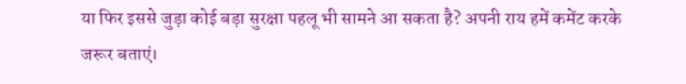या फिर इससे जुड़ा कोई बड़ा सुरक्षा पहलू भी सामने आ सकता है? अपनी राय हमें कमेंट करके जरूर बताएं।